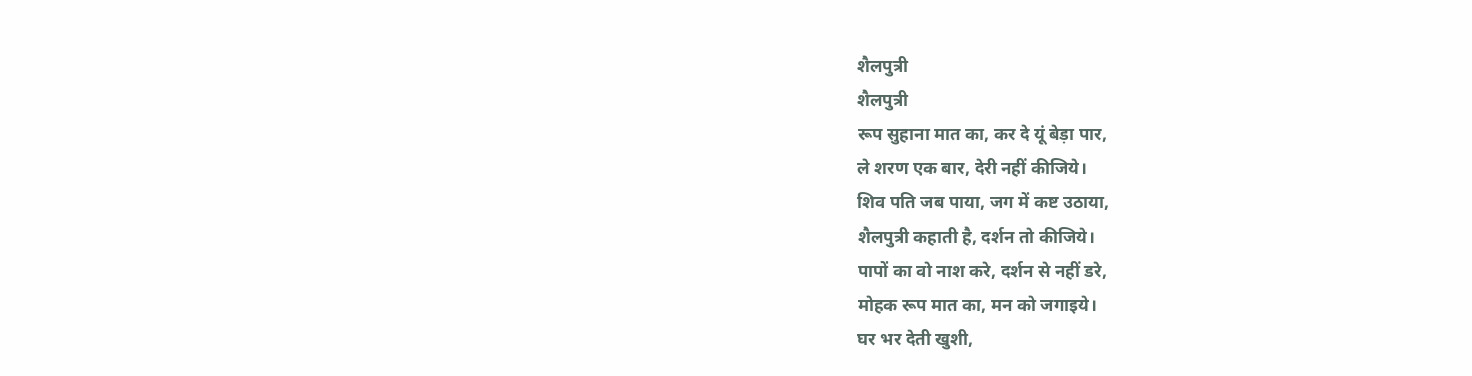शैलपुत्री
शैलपुत्री
रूप सुहाना मात का, कर दे यूं बेड़ा पार,
ले शरण एक बार, देरी नहीं कीजिये।
शिव पति जब पाया, जग में कष्ट उठाया,
शैलपुत्री कहाती है, दर्शन तो कीजिये।
पापों का वो नाश करे, दर्शन से नहीं डरे,
मोहक रूप मात का, मन को जगाइये।
घर भर देती खुशी,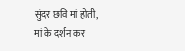सुंदर छवि मां होती,
मां के दर्शन कर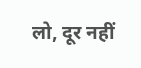लो, दूर नहीं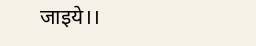जाइये।।